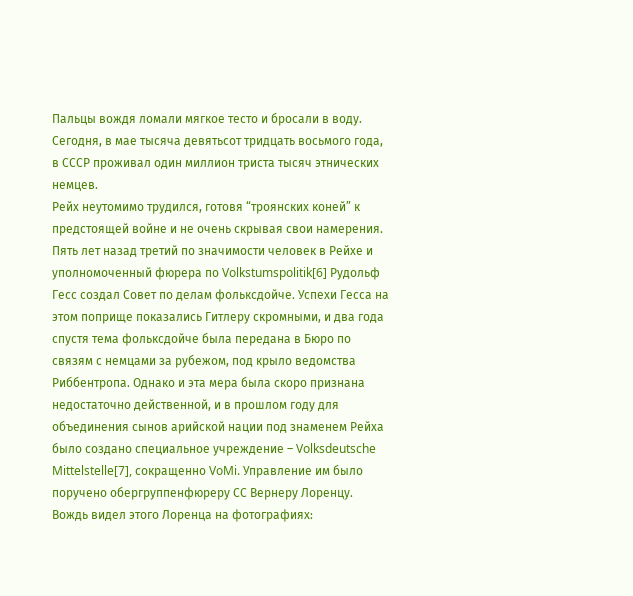Пальцы вождя ломали мягкое тесто и бросали в воду. Сегодня, в мае тысяча девятьсот тридцать восьмого года, в СССР проживал один миллион триста тысяч этнических немцев.
Рейх неутомимо трудился, готовя “троянских коней” к предстоящей войне и не очень скрывая свои намерения. Пять лет назад третий по значимости человек в Рейхе и уполномоченный фюрера по Volkstumspolitik[6] Рудольф Гесс создал Совет по делам фольксдойче. Успехи Гесса на этом поприще показались Гитлеру скромными, и два года спустя тема фольксдойче была передана в Бюро по связям с немцами за рубежом, под крыло ведомства Риббентропа. Однако и эта мера была скоро признана недостаточно действенной, и в прошлом году для объединения сынов арийской нации под знаменем Рейха было создано специальное учреждение – Volksdeutsche Mittelstelle[7], сокращенно VoMi. Управление им было поручено обергруппенфюреру СС Вернеру Лоренцу. Вождь видел этого Лоренца на фотографиях: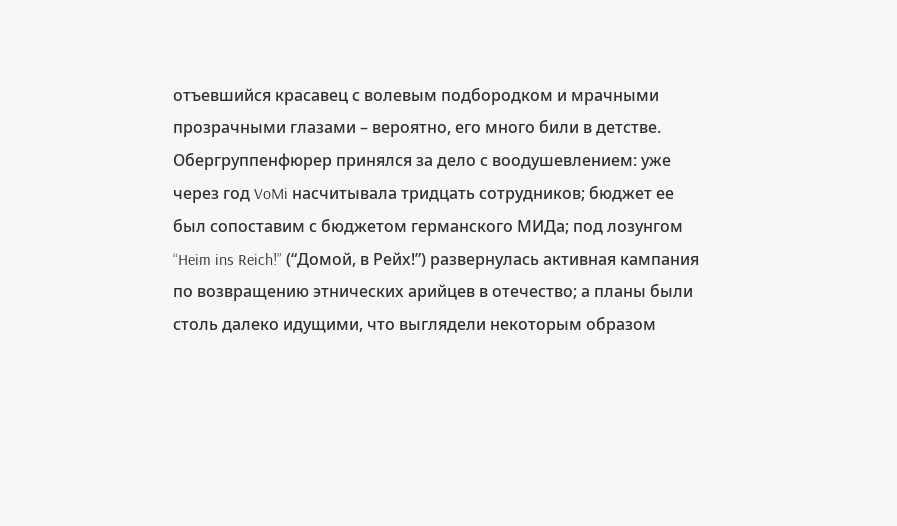отъевшийся красавец с волевым подбородком и мрачными прозрачными глазами – вероятно, его много били в детстве. Обергруппенфюрер принялся за дело с воодушевлением: уже через год VoMi насчитывала тридцать сотрудников; бюджет ее был сопоставим с бюджетом германского МИДа; под лозунгом “Heim ins Reich!” (“Домой, в Рейх!”) развернулась активная кампания по возвращению этнических арийцев в отечество; а планы были столь далеко идущими, что выглядели некоторым образом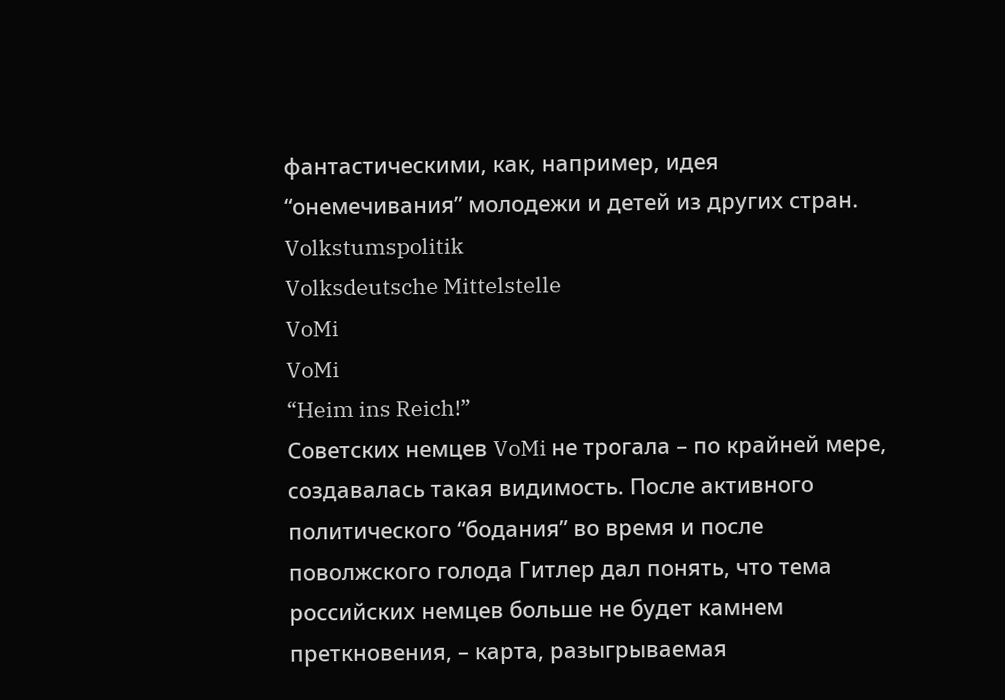фантастическими, как, например, идея “онемечивания” молодежи и детей из других стран.
Volkstumspolitik
Volksdeutsche Mittelstelle
VoMi
VoMi
“Heim ins Reich!”
Советских немцев VoMi не трогала – по крайней мере, создавалась такая видимость. После активного политического “бодания” во время и после поволжского голода Гитлер дал понять, что тема российских немцев больше не будет камнем преткновения, – карта, разыгрываемая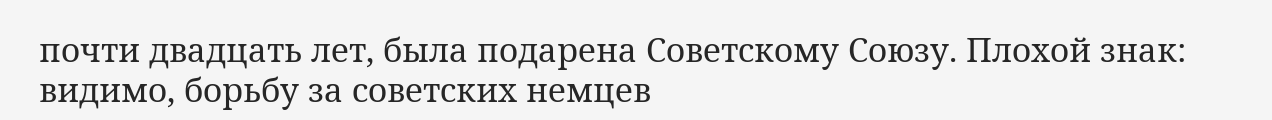почти двадцать лет, была подарена Советскому Союзу. Плохой знак: видимо, борьбу за советских немцев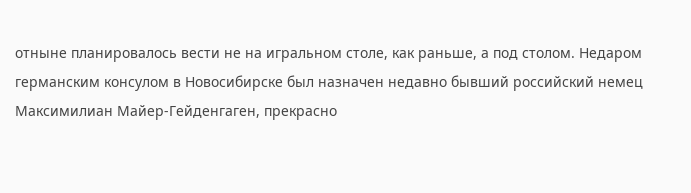отныне планировалось вести не на игральном столе, как раньше, а под столом. Недаром германским консулом в Новосибирске был назначен недавно бывший российский немец Максимилиан Майер-Гейденгаген, прекрасно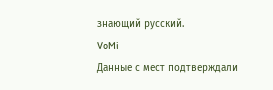знающий русский.
VoMi
Данные с мест подтверждали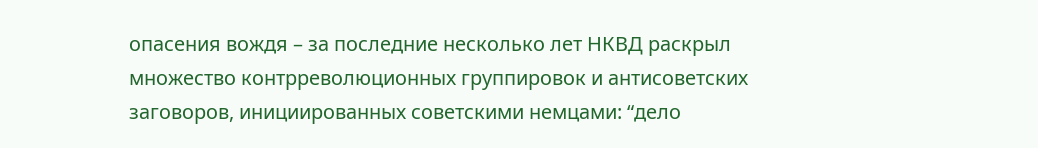опасения вождя – за последние несколько лет НКВД раскрыл множество контрреволюционных группировок и антисоветских заговоров, инициированных советскими немцами: “дело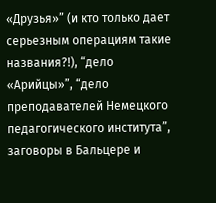«Друзья»” (и кто только дает серьезным операциям такие названия?!), “дело «Арийцы»”, “дело преподавателей Немецкого педагогического института”, заговоры в Бальцере и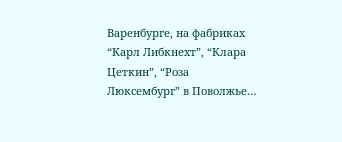Варенбурге, на фабриках “Карл Либкнехт”, “Клара Цеткин”, “Роза Люксембург” в Поволжье…